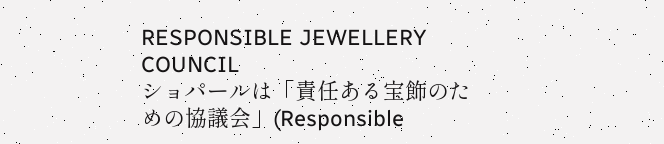RESPONSIBLE JEWELLERY COUNCIL
ショパールは「責任ある宝飾のための協議会」(Responsible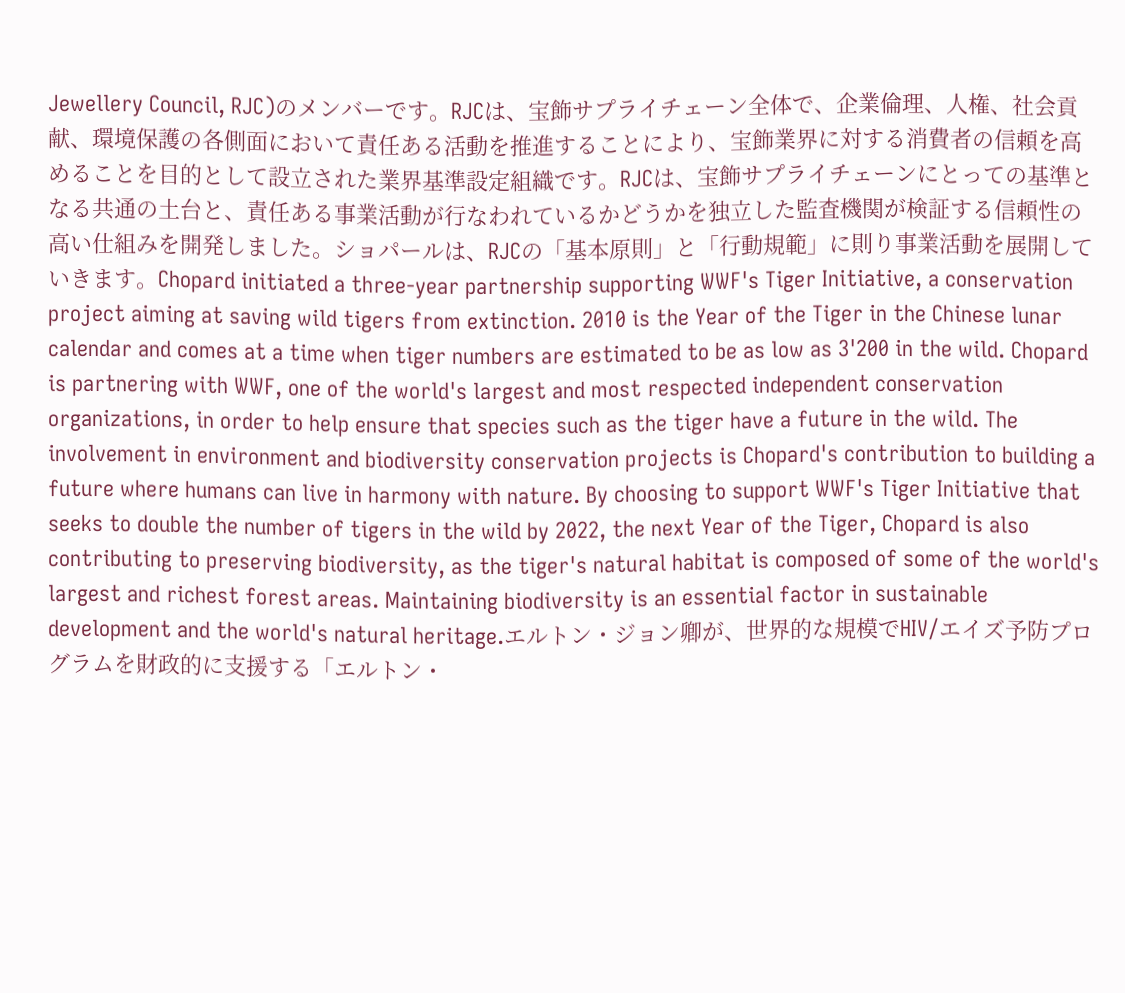Jewellery Council, RJC)のメンバーです。RJCは、宝飾サプライチェーン全体で、企業倫理、人権、社会貢献、環境保護の各側面において責任ある活動を推進することにより、宝飾業界に対する消費者の信頼を高めることを目的として設立された業界基準設定組織です。RJCは、宝飾サプライチェーンにとっての基準となる共通の土台と、責任ある事業活動が行なわれているかどうかを独立した監査機関が検証する信頼性の高い仕組みを開発しました。ショパールは、RJCの「基本原則」と「行動規範」に則り事業活動を展開していきます。Chopard initiated a three-year partnership supporting WWF's Tiger Initiative, a conservation project aiming at saving wild tigers from extinction. 2010 is the Year of the Tiger in the Chinese lunar calendar and comes at a time when tiger numbers are estimated to be as low as 3'200 in the wild. Chopard is partnering with WWF, one of the world's largest and most respected independent conservation organizations, in order to help ensure that species such as the tiger have a future in the wild. The involvement in environment and biodiversity conservation projects is Chopard's contribution to building a future where humans can live in harmony with nature. By choosing to support WWF's Tiger Initiative that seeks to double the number of tigers in the wild by 2022, the next Year of the Tiger, Chopard is also contributing to preserving biodiversity, as the tiger's natural habitat is composed of some of the world's largest and richest forest areas. Maintaining biodiversity is an essential factor in sustainable development and the world's natural heritage.エルトン・ジョン卿が、世界的な規模でHIV/エイズ予防プログラムを財政的に支援する「エルトン・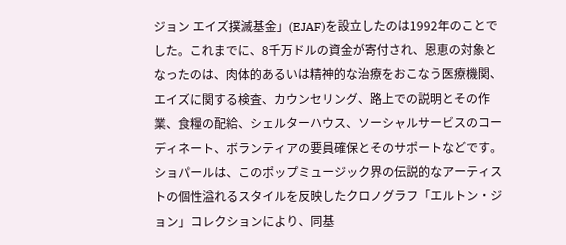ジョン エイズ撲滅基金」(EJAF)を設立したのは1992年のことでした。これまでに、8千万ドルの資金が寄付され、恩恵の対象となったのは、肉体的あるいは精神的な治療をおこなう医療機関、エイズに関する検査、カウンセリング、路上での説明とその作業、食糧の配給、シェルターハウス、ソーシャルサービスのコーディネート、ボランティアの要員確保とそのサポートなどです。ショパールは、このポップミュージック界の伝説的なアーティストの個性溢れるスタイルを反映したクロノグラフ「エルトン・ジョン」コレクションにより、同基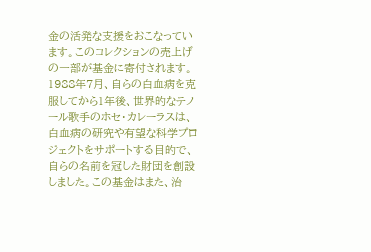金の活発な支援をおこなっています。このコレクションの売上げの一部が基金に寄付されます。1988年7月、自らの白血病を克服してから1年後、世界的なテノール歌手のホセ・カレーラスは、白血病の研究や有望な科学プロジェクトをサポートする目的で、自らの名前を冠した財団を創設しました。この基金はまた、治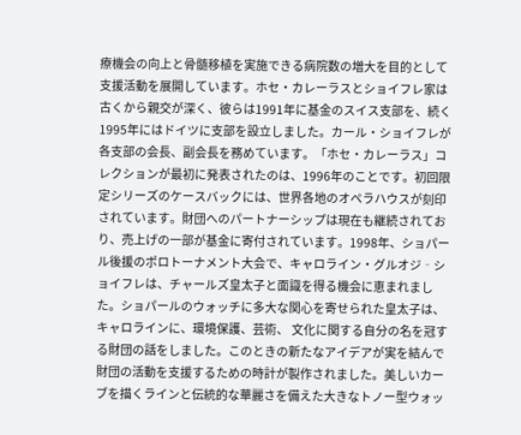療機会の向上と骨髄移植を実施できる病院数の増大を目的として支援活動を展開しています。ホセ・カレーラスとショイフレ家は古くから親交が深く、彼らは1991年に基金のスイス支部を、続く1995年にはドイツに支部を設立しました。カール・ショイフレが各支部の会長、副会長を務めています。「ホセ・カレーラス」コレクションが最初に発表されたのは、1996年のことです。初回限定シリーズのケースバックには、世界各地のオペラハウスが刻印されています。財団へのパートナーシップは現在も継続されており、売上げの一部が基金に寄付されています。1998年、ショパール後援のポロトーナメント大会で、キャロライン・グルオジ‐ショイフレは、チャールズ皇太子と面識を得る機会に恵まれました。ショパールのウォッチに多大な関心を寄せられた皇太子は、キャロラインに、環境保護、芸術、 文化に関する自分の名を冠する財団の話をしました。このときの新たなアイデアが実を結んで財団の活動を支援するための時計が製作されました。美しいカーブを描くラインと伝統的な華麗さを備えた大きなトノー型ウォッ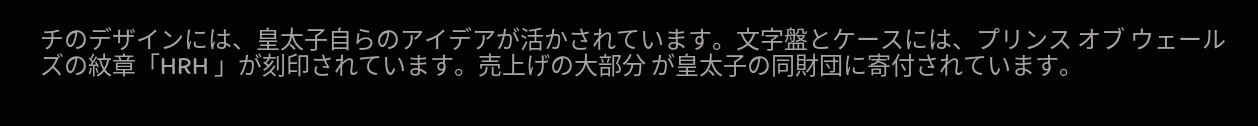チのデザインには、皇太子自らのアイデアが活かされています。文字盤とケースには、プリンス オブ ウェールズの紋章「HRH 」が刻印されています。売上げの大部分 が皇太子の同財団に寄付されています。